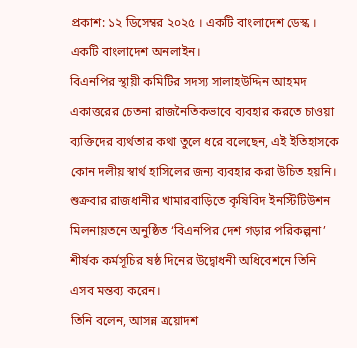প্রকাশ: ১২ ডিসেম্বর ২০২৫ । একটি বাংলাদেশ ডেস্ক । একটি বাংলাদেশ অনলাইন।
বিএনপির স্থায়ী কমিটির সদস্য সালাহউদ্দিন আহমদ একাত্তরের চেতনা রাজনৈতিকভাবে ব্যবহার করতে চাওয়া ব্যক্তিদের ব্যর্থতার কথা তুলে ধরে বলেছেন, এই ইতিহাসকে কোন দলীয় স্বার্থ হাসিলের জন্য ব্যবহার করা উচিত হয়নি। শুক্রবার রাজধানীর খামারবাড়িতে কৃষিবিদ ইনস্টিটিউশন মিলনায়তনে অনুষ্ঠিত ‘বিএনপির দেশ গড়ার পরিকল্পনা’ শীর্ষক কর্মসূচির ষষ্ঠ দিনের উদ্বোধনী অধিবেশনে তিনি এসব মন্তব্য করেন।
তিনি বলেন, আসন্ন ত্রয়োদশ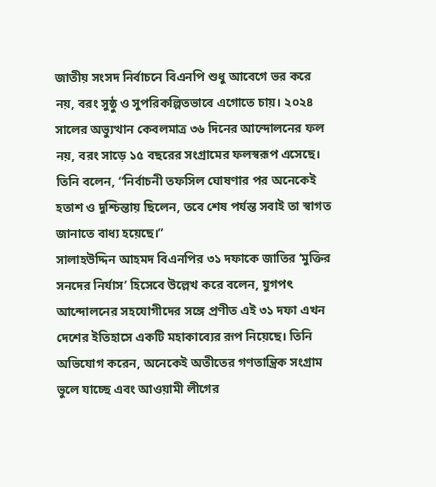জাতীয় সংসদ নির্বাচনে বিএনপি শুধু আবেগে ভর করে নয়, বরং সুষ্ঠু ও সুপরিকল্পিতভাবে এগোতে চায়। ২০২৪ সালের অভ্যুত্থান কেবলমাত্র ৩৬ দিনের আন্দোলনের ফল নয়, বরং সাড়ে ১৫ বছরের সংগ্রামের ফলস্বরূপ এসেছে। তিনি বলেন, “নির্বাচনী তফসিল ঘোষণার পর অনেকেই হতাশ ও দুশ্চিন্তায় ছিলেন, তবে শেষ পর্যন্ত সবাই তা স্বাগত জানাতে বাধ্য হয়েছে।”
সালাহউদ্দিন আহমদ বিএনপির ৩১ দফাকে জাতির ‘মুক্তির সনদের নির্যাস’ হিসেবে উল্লেখ করে বলেন, যুগপৎ আন্দোলনের সহযোগীদের সঙ্গে প্রণীত এই ৩১ দফা এখন দেশের ইতিহাসে একটি মহাকাব্যের রূপ নিয়েছে। তিনি অভিযোগ করেন, অনেকেই অতীতের গণতান্ত্রিক সংগ্রাম ভুলে যাচ্ছে এবং আওয়ামী লীগের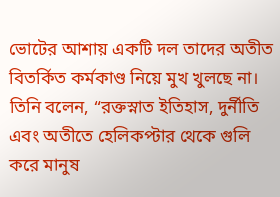ভোটের আশায় একটি দল তাদের অতীত বিতর্কিত কর্মকাণ্ড নিয়ে মুখ খুলছে না। তিনি বলেন, “রক্তস্নাত ইতিহাস, দুর্নীতি এবং অতীতে হেলিকপ্টার থেকে গুলি করে মানুষ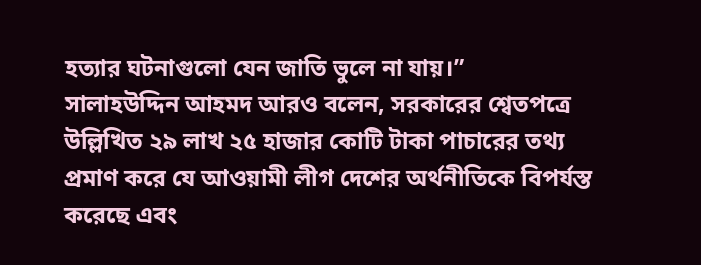হত্যার ঘটনাগুলো যেন জাতি ভুলে না যায়।”
সালাহউদ্দিন আহমদ আরও বলেন, সরকারের শ্বেতপত্রে উল্লিখিত ২৯ লাখ ২৫ হাজার কোটি টাকা পাচারের তথ্য প্রমাণ করে যে আওয়ামী লীগ দেশের অর্থনীতিকে বিপর্যস্ত করেছে এবং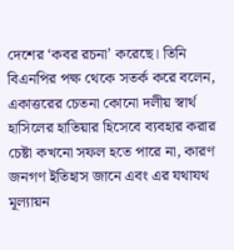দেশের ‘কবর রচনা’ করেছে। তিনি বিএনপির পক্ষ থেকে সতর্ক করে বলেন, একাত্তরের চেতনা কোনো দলীয় স্বার্থ হাসিলের হাতিয়ার হিসেবে ব্যবহার করার চেষ্টা কখনো সফল হতে পারে না, কারণ জনগণ ইতিহাস জানে এবং এর যথাযথ মূল্যায়ন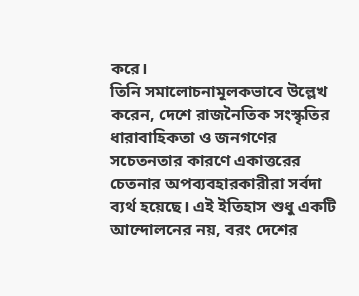করে।
তিনি সমালোচনামূলকভাবে উল্লেখ করেন, দেশে রাজনৈতিক সংস্কৃতির ধারাবাহিকতা ও জনগণের সচেতনতার কারণে একাত্তরের চেতনার অপব্যবহারকারীরা সর্বদা ব্যর্থ হয়েছে। এই ইতিহাস শুধু একটি আন্দোলনের নয়, বরং দেশের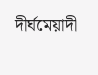দীর্ঘমেয়াদী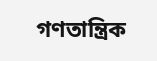গণতান্ত্রিক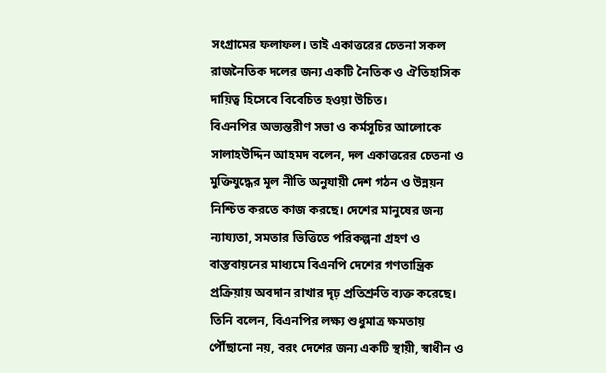সংগ্রামের ফলাফল। তাই একাত্তরের চেতনা সকল রাজনৈতিক দলের জন্য একটি নৈতিক ও ঐতিহাসিক দায়িত্ব হিসেবে বিবেচিত হওয়া উচিত।
বিএনপির অভ্যন্তরীণ সভা ও কর্মসূচির আলোকে সালাহউদ্দিন আহমদ বলেন, দল একাত্তরের চেতনা ও মুক্তিযুদ্ধের মূল নীতি অনুযায়ী দেশ গঠন ও উন্নয়ন নিশ্চিত করতে কাজ করছে। দেশের মানুষের জন্য ন্যায্যতা, সমতার ভিত্তিতে পরিকল্পনা গ্রহণ ও বাস্তবায়নের মাধ্যমে বিএনপি দেশের গণতান্ত্রিক প্রক্রিয়ায় অবদান রাখার দৃঢ় প্রতিশ্রুতি ব্যক্ত করেছে।
তিনি বলেন, বিএনপির লক্ষ্য শুধুমাত্র ক্ষমতায় পৌঁছানো নয়, বরং দেশের জন্য একটি স্থায়ী, স্বাধীন ও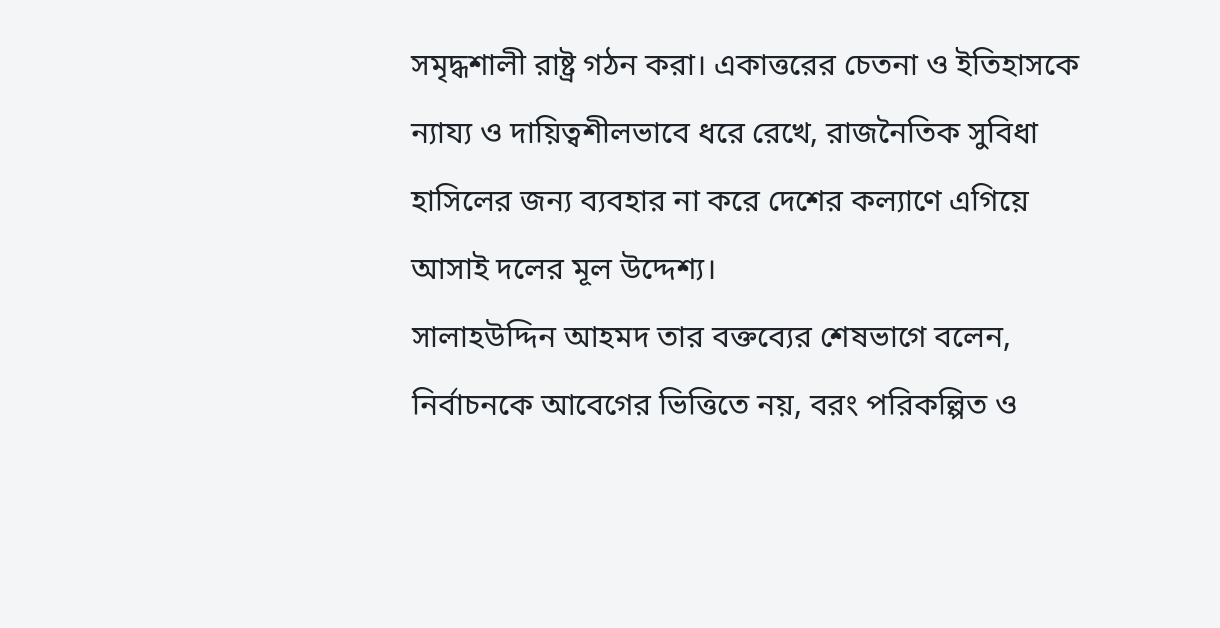সমৃদ্ধশালী রাষ্ট্র গঠন করা। একাত্তরের চেতনা ও ইতিহাসকে ন্যায্য ও দায়িত্বশীলভাবে ধরে রেখে, রাজনৈতিক সুবিধা হাসিলের জন্য ব্যবহার না করে দেশের কল্যাণে এগিয়ে আসাই দলের মূল উদ্দেশ্য।
সালাহউদ্দিন আহমদ তার বক্তব্যের শেষভাগে বলেন, নির্বাচনকে আবেগের ভিত্তিতে নয়, বরং পরিকল্পিত ও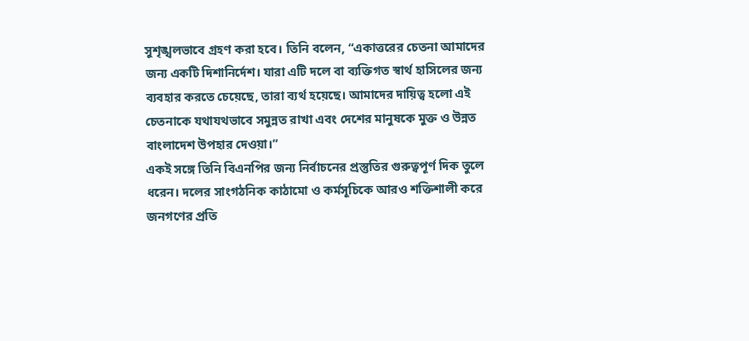সুশৃঙ্খলভাবে গ্রহণ করা হবে। তিনি বলেন, “একাত্তরের চেতনা আমাদের জন্য একটি দিশানির্দেশ। যারা এটি দলে বা ব্যক্তিগত স্বার্থ হাসিলের জন্য ব্যবহার করতে চেয়েছে, তারা ব্যর্থ হয়েছে। আমাদের দায়িত্ব হলো এই চেতনাকে যথাযথভাবে সমুন্নত রাখা এবং দেশের মানুষকে মুক্ত ও উন্নত বাংলাদেশ উপহার দেওয়া।”
একই সঙ্গে তিনি বিএনপির জন্য নির্বাচনের প্রস্তুতির গুরুত্বপূর্ণ দিক তুলে ধরেন। দলের সাংগঠনিক কাঠামো ও কর্মসূচিকে আরও শক্তিশালী করে জনগণের প্রতি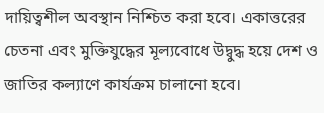দায়িত্বশীল অবস্থান নিশ্চিত করা হবে। একাত্তরের চেতনা এবং মুক্তিযুদ্ধের মূল্যবোধে উদ্বুদ্ধ হয়ে দেশ ও জাতির কল্যাণে কার্যক্রম চালানো হবে।